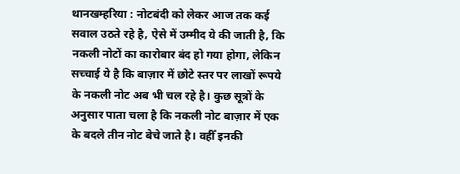थानखम्हरिया : नोटबंदी को लेकर आज तक कई सवाल उठते रहे है, ऐसे में उम्मीद ये की जाती है, कि नकली नोटों का कारोबार बंद हो गया होगा, लेकिन सच्चाई ये है कि बाज़ार में छोटे स्तर पर लाखों रूपये के नकली नोट अब भी चल रहे है। कुछ सूत्रों के अनुसार पाता चला है कि नकली नोट बाज़ार में एक के बदले तीन नोट बेचे जाते है। वहीँ इनकी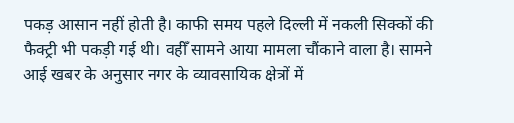पकड़ आसान नहीं होती है। काफी समय पहले दिल्ली में नकली सिक्कों की फैक्ट्री भी पकड़ी गई थी। वहीँ सामने आया मामला चौंकाने वाला है। सामने आई खबर के अनुसार नगर के व्यावसायिक क्षेत्रों में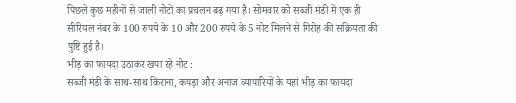पिछले कुछ महीनों से जाली नोटों का प्रचलन बढ़ गया है। सोमवार को सब्जी मंडी में एक ही सीरियल नंबर के 100 रुपये के 10 और 200 रुपये के 5 नोट मिलने से गिरोह की सक्रियता की पुष्टि हुई है।
भीड़ का फायदा उठाकर खपा रहे नोट :
सब्जी मंडी के साथ-साथ किराना, कपड़ा और अनाज व्यापारियों के यहां भीड़ का फायदा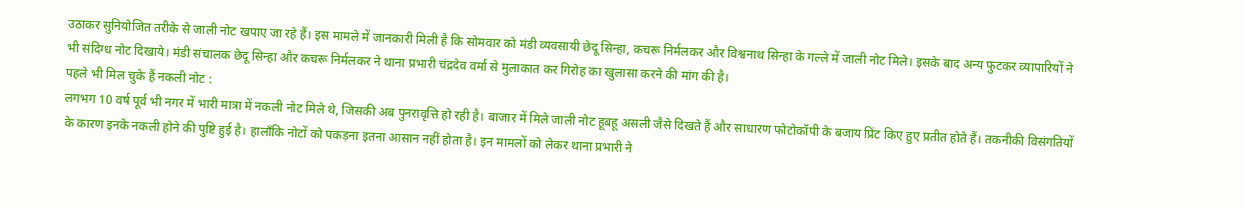उठाकर सुनियोजित तरीके से जाली नोट खपाए जा रहे हैं। इस मामले में जानकारी मिली है कि सोमवार को मंडी व्यवसायी छेदू सिन्हा, कचरू निर्मलकर और विश्वनाथ सिन्हा के गल्ले में जाली नोट मिले। इसके बाद अन्य फुटकर व्यापारियों ने भी संदिग्ध नोट दिखाये। मंडी संचालक छेदू सिन्हा और कचरू निर्मलकर ने थाना प्रभारी चंद्रदेव वर्मा से मुलाकात कर गिरोह का खुलासा करने की मांग की है।
पहले भी मिल चुके हैं नकली नोट :
लगभग 10 वर्ष पूर्व भी नगर में भारी मात्रा में नकली नोट मिले थे, जिसकी अब पुनरावृत्ति हो रही है। बाजार में मिले जाली नोट हूबहू असली जैसे दिखते हैं और साधारण फोटोकॉपी के बजाय प्रिंट किए हुए प्रतीत होते हैं। तकनीकी विसंगतियों के कारण इनके नकली होने की पुष्टि हुई है। हालाँकि नोटों को पकड़ना इतना आसान नहीं होता है। इन मामलों को लेकर थाना प्रभारी ने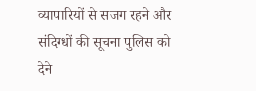व्यापारियों से सजग रहने और संदिग्धों की सूचना पुलिस को देने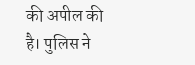की अपील की है। पुलिस ने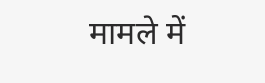मामले में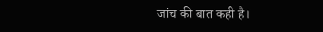जांच की बात कही है।